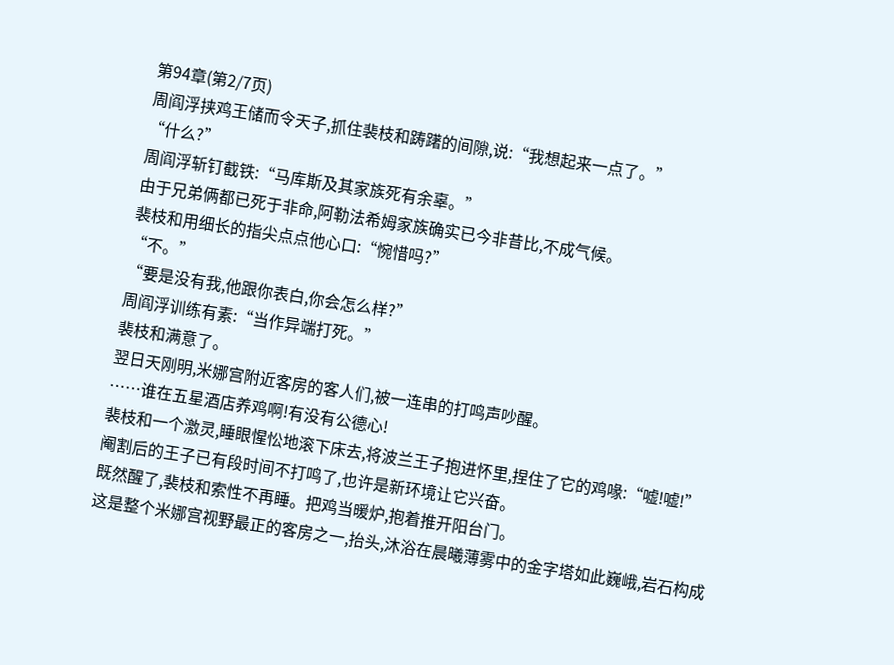第94章(第2/7页)
周阎浮挟鸡王储而令天子,抓住裴枝和踌躇的间隙,说:“我想起来一点了。”
“什么?”
周阎浮斩钉截铁:“马库斯及其家族死有余辜。”
由于兄弟俩都已死于非命,阿勒法希姆家族确实已今非昔比,不成气候。
裴枝和用细长的指尖点点他心口:“惋惜吗?”
“不。”
“要是没有我,他跟你表白,你会怎么样?”
周阎浮训练有素:“当作异端打死。”
裴枝和满意了。
翌日天刚明,米娜宫附近客房的客人们,被一连串的打鸣声吵醒。
……谁在五星酒店养鸡啊!有没有公德心!
裴枝和一个激灵,睡眼惺忪地滚下床去,将波兰王子抱进怀里,捏住了它的鸡喙:“嘘!嘘!”
阉割后的王子已有段时间不打鸣了,也许是新环境让它兴奋。
既然醒了,裴枝和索性不再睡。把鸡当暖炉,抱着推开阳台门。
这是整个米娜宫视野最正的客房之一,抬头,沐浴在晨曦薄雾中的金字塔如此巍峨,岩石构成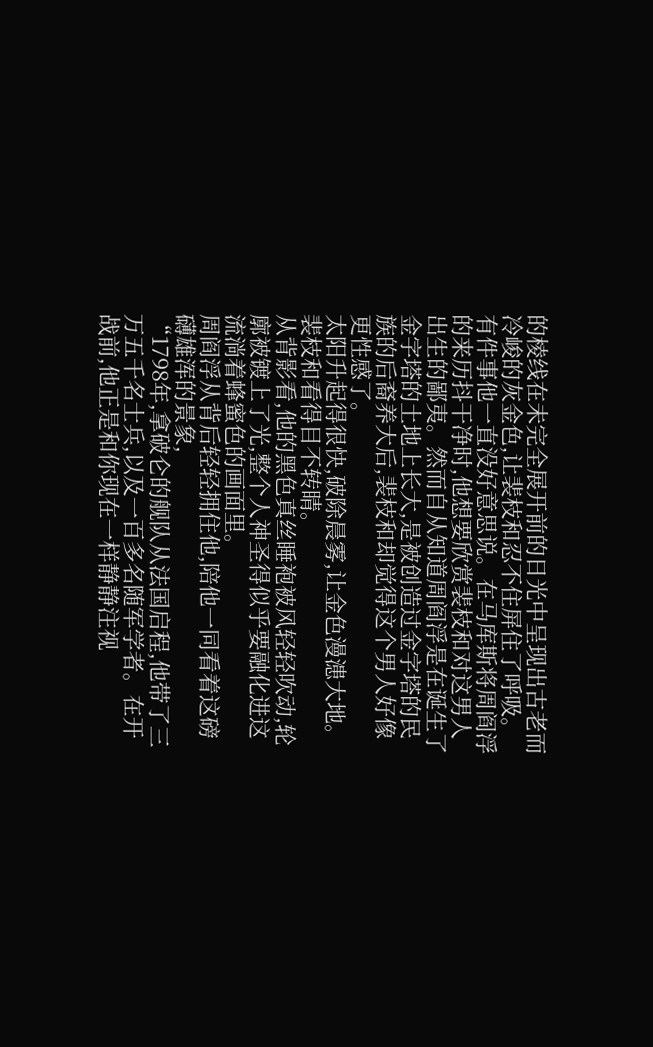的棱线在未完全展开前的日光中呈现出古老而冷峻的灰金色,让裴枝和忍不住屏住了呼吸。
有件事他一直没好意思说。在马库斯将周阎浮的来历抖干净时,他想要欣赏裴枝和对这男人出生的鄙夷。然而自从知道周阎浮是在诞生了金字塔的土地上长大,是被创造过金字塔的民族的后裔养大后,裴枝和却觉得这个男人好像更性感了。
太阳升起得很快,破除晨雾,让金色漫漶大地。裴枝和看得目不转睛。
从背影看,他的黑色真丝睡袍被风轻轻吹动,轮廓被镀上了光,整个人神圣得似乎要融化进这流淌着蜂蜜色的画面里。
周阎浮从背后轻轻拥住他,陪他一同看着这磅礴雄浑的景象,
“1798年,拿破仑的舰队从法国启程,他带了三万五千名士兵,以及一百多名随军学者。在开战前,他正是和你现在一样静静注视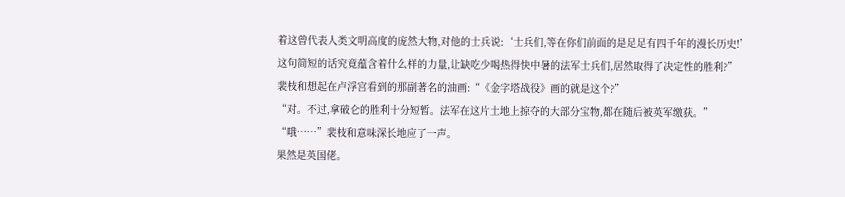着这曾代表人类文明高度的庞然大物,对他的士兵说:‘士兵们,等在你们前面的是足足有四千年的漫长历史!’
这句简短的话究竟蕴含着什么样的力量,让缺吃少喝热得快中暑的法军士兵们,居然取得了决定性的胜利?”
裴枝和想起在卢浮宫看到的那副著名的油画:“《金字塔战役》画的就是这个?”
“对。不过,拿破仑的胜利十分短暂。法军在这片土地上掠夺的大部分宝物,都在随后被英军缴获。”
“哦……”裴枝和意味深长地应了一声。
果然是英国佬。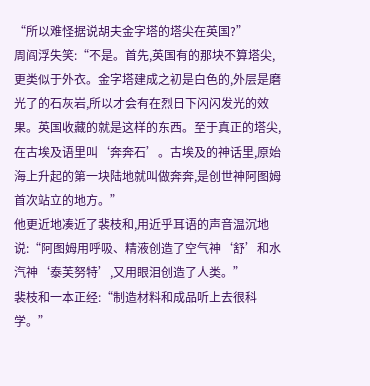“所以难怪据说胡夫金字塔的塔尖在英国?”
周阎浮失笑:“不是。首先,英国有的那块不算塔尖,更类似于外衣。金字塔建成之初是白色的,外层是磨光了的石灰岩,所以才会有在烈日下闪闪发光的效果。英国收藏的就是这样的东西。至于真正的塔尖,在古埃及语里叫‘奔奔石’。古埃及的神话里,原始海上升起的第一块陆地就叫做奔奔,是创世神阿图姆首次站立的地方。”
他更近地凑近了裴枝和,用近乎耳语的声音温沉地说:“阿图姆用呼吸、精液创造了空气神‘舒’和水汽神‘泰芙努特’,又用眼泪创造了人类。”
裴枝和一本正经:“制造材料和成品听上去很科学。”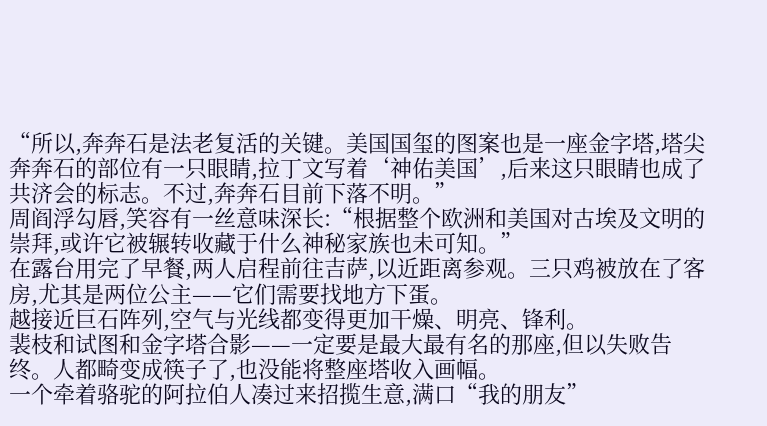“所以,奔奔石是法老复活的关键。美国国玺的图案也是一座金字塔,塔尖奔奔石的部位有一只眼睛,拉丁文写着‘神佑美国’,后来这只眼睛也成了共济会的标志。不过,奔奔石目前下落不明。”
周阎浮勾唇,笑容有一丝意味深长:“根据整个欧洲和美国对古埃及文明的崇拜,或许它被辗转收藏于什么神秘家族也未可知。”
在露台用完了早餐,两人启程前往吉萨,以近距离参观。三只鸡被放在了客房,尤其是两位公主——它们需要找地方下蛋。
越接近巨石阵列,空气与光线都变得更加干燥、明亮、锋利。
裴枝和试图和金字塔合影——一定要是最大最有名的那座,但以失败告终。人都畸变成筷子了,也没能将整座塔收入画幅。
一个牵着骆驼的阿拉伯人凑过来招揽生意,满口“我的朋友”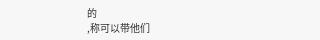的
,称可以带他们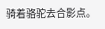骑着骆驼去合影点。